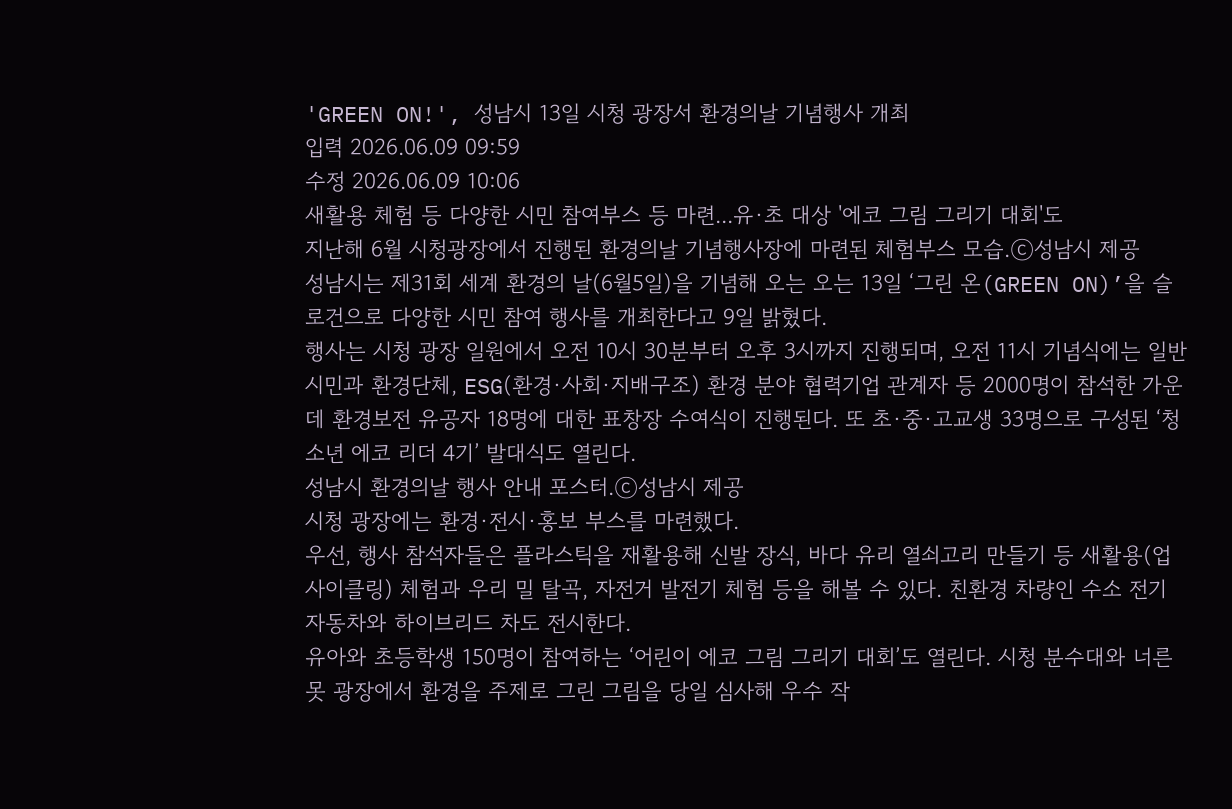'GREEN ON!', 성남시 13일 시청 광장서 환경의날 기념행사 개최
입력 2026.06.09 09:59
수정 2026.06.09 10:06
새활용 체험 등 다양한 시민 참여부스 등 마련...유·초 대상 '에코 그림 그리기 대회'도
지난해 6월 시청광장에서 진행된 환경의날 기념행사장에 마련된 체험부스 모습.ⓒ성남시 제공
성남시는 제31회 세계 환경의 날(6월5일)을 기념해 오는 오는 13일 ‘그린 온(GREEN ON)’을 슬로건으로 다양한 시민 참여 행사를 개최한다고 9일 밝혔다.
행사는 시청 광장 일원에서 오전 10시 30분부터 오후 3시까지 진행되며, 오전 11시 기념식에는 일반 시민과 환경단체, ESG(환경·사회·지배구조) 환경 분야 협력기업 관계자 등 2000명이 참석한 가운데 환경보전 유공자 18명에 대한 표창장 수여식이 진행된다. 또 초·중·고교생 33명으로 구성된 ‘청소년 에코 리더 4기’ 발대식도 열린다.
성남시 환경의날 행사 안내 포스터.ⓒ성남시 제공
시청 광장에는 환경·전시·홍보 부스를 마련했다.
우선, 행사 참석자들은 플라스틱을 재활용해 신발 장식, 바다 유리 열쇠고리 만들기 등 새활용(업사이클링) 체험과 우리 밀 탈곡, 자전거 발전기 체험 등을 해볼 수 있다. 친환경 차량인 수소 전기 자동차와 하이브리드 차도 전시한다.
유아와 초등학생 150명이 참여하는 ‘어린이 에코 그림 그리기 대회’도 열린다. 시청 분수대와 너른못 광장에서 환경을 주제로 그린 그림을 당일 심사해 우수 작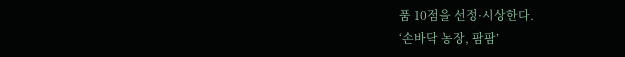품 10점을 선정·시상한다.
‘손바닥 농장, 팜팜’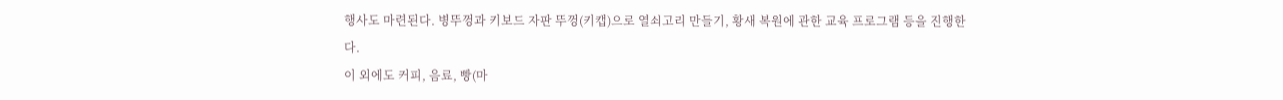행사도 마련된다. 병뚜껑과 키보드 자판 뚜껑(키캡)으로 열쇠고리 만들기, 황새 복원에 관한 교육 프로그램 등을 진행한다.
이 외에도 커피, 음료, 빵(마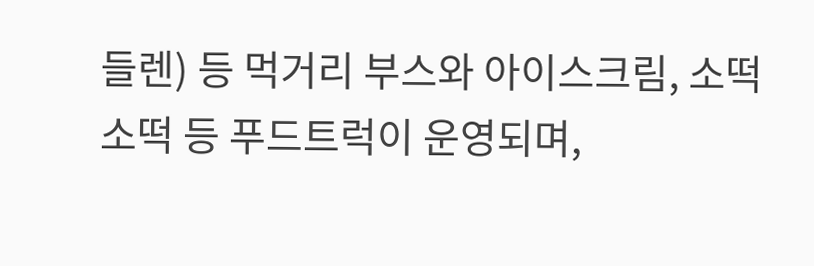들렌) 등 먹거리 부스와 아이스크림, 소떡소떡 등 푸드트럭이 운영되며,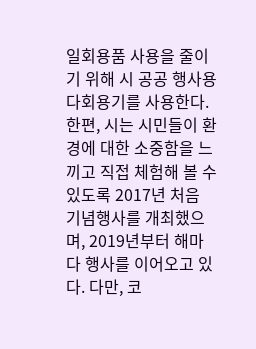일회용품 사용을 줄이기 위해 시 공공 행사용 다회용기를 사용한다.
한편, 시는 시민들이 환경에 대한 소중함을 느끼고 직접 체험해 볼 수 있도록 2017년 처음 기념행사를 개최했으며, 2019년부터 해마다 행사를 이어오고 있다. 다만, 코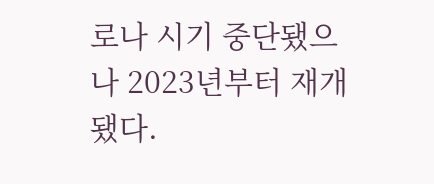로나 시기 중단됐으나 2023년부터 재개됐다.